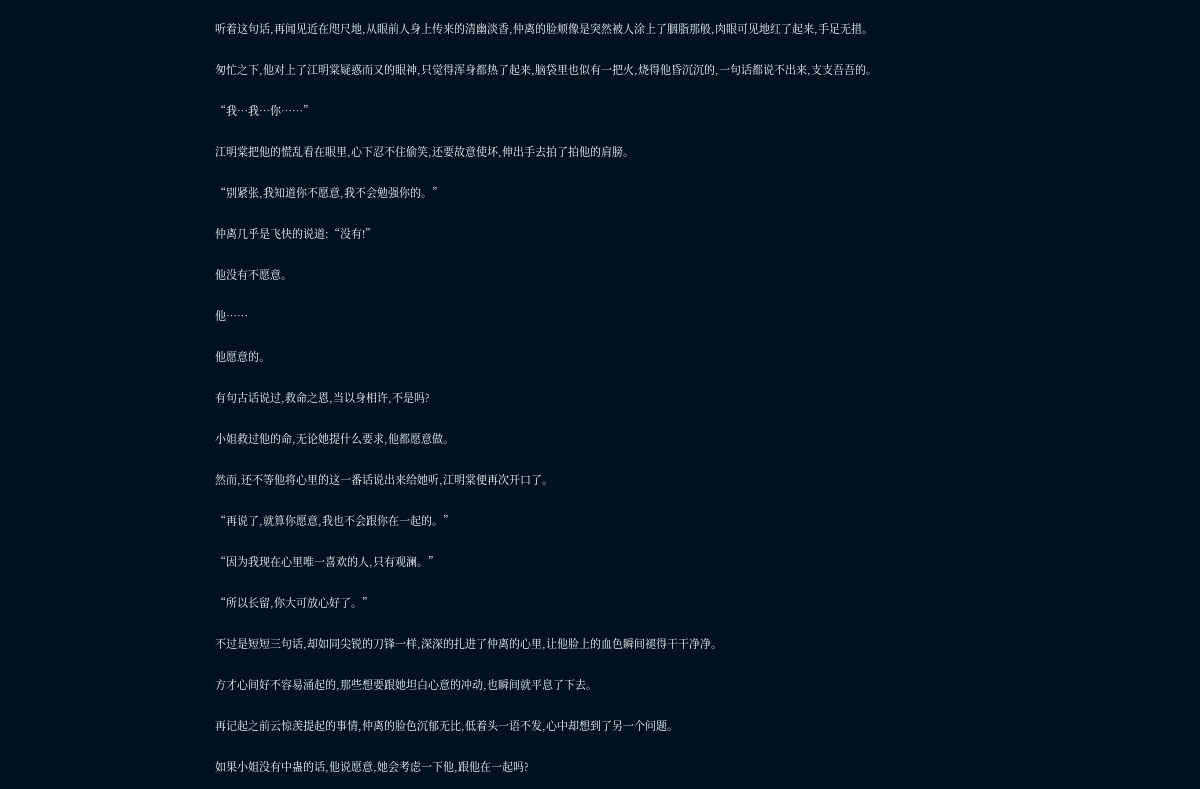听着这句话,再闻见近在咫尺地,从眼前人身上传来的清幽淡香,仲离的脸颊像是突然被人涂上了胭脂那般,肉眼可见地红了起来,手足无措。

匆忙之下,他对上了江明棠疑惑而又的眼神,只觉得浑身都热了起来,脑袋里也似有一把火,烧得他昏沉沉的,一句话都说不出来,支支吾吾的。

“我…我…你……”

江明棠把他的慌乱看在眼里,心下忍不住偷笑,还要故意使坏,伸出手去拍了拍他的肩膀。

“别紧张,我知道你不愿意,我不会勉强你的。”

仲离几乎是飞快的说道:“没有!”

他没有不愿意。

他……

他愿意的。

有句古话说过,救命之恩,当以身相许,不是吗?

小姐救过他的命,无论她提什么要求,他都愿意做。

然而,还不等他将心里的这一番话说出来给她听,江明棠便再次开口了。

“再说了,就算你愿意,我也不会跟你在一起的。”

“因为我现在心里唯一喜欢的人,只有观澜。”

“所以长留,你大可放心好了。”

不过是短短三句话,却如同尖锐的刀锋一样,深深的扎进了仲离的心里,让他脸上的血色瞬间褪得干干净净。

方才心间好不容易涌起的,那些想要跟她坦白心意的冲动,也瞬间就平息了下去。

再记起之前云惊羡提起的事情,仲离的脸色沉郁无比,低着头一语不发,心中却想到了另一个问题。

如果小姐没有中蛊的话,他说愿意,她会考虑一下他,跟他在一起吗?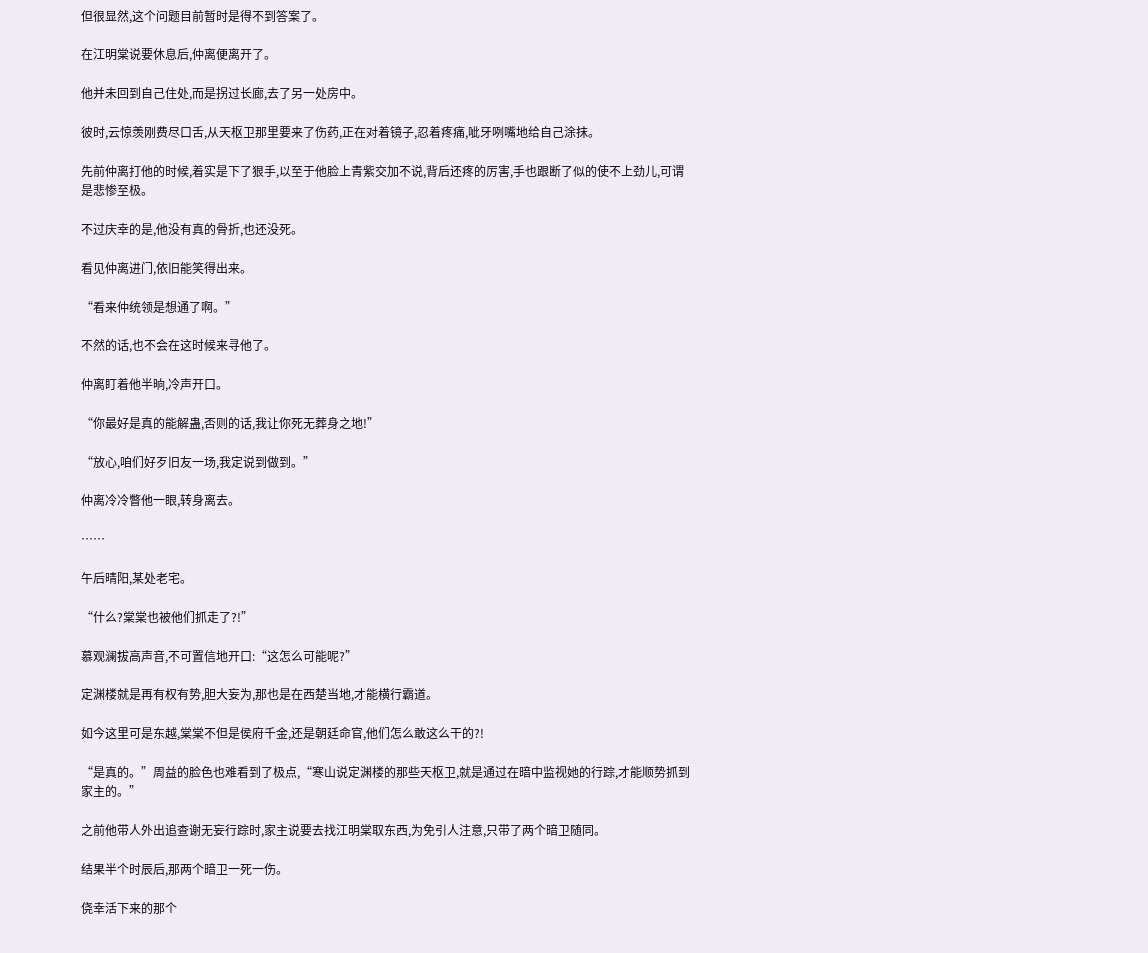但很显然,这个问题目前暂时是得不到答案了。

在江明棠说要休息后,仲离便离开了。

他并未回到自己住处,而是拐过长廊,去了另一处房中。

彼时,云惊羡刚费尽口舌,从天枢卫那里要来了伤药,正在对着镜子,忍着疼痛,呲牙咧嘴地给自己涂抹。

先前仲离打他的时候,着实是下了狠手,以至于他脸上青紫交加不说,背后还疼的厉害,手也跟断了似的使不上劲儿,可谓是悲惨至极。

不过庆幸的是,他没有真的骨折,也还没死。

看见仲离进门,依旧能笑得出来。

“看来仲统领是想通了啊。”

不然的话,也不会在这时候来寻他了。

仲离盯着他半晌,冷声开口。

“你最好是真的能解蛊,否则的话,我让你死无葬身之地!”

“放心,咱们好歹旧友一场,我定说到做到。”

仲离冷冷瞥他一眼,转身离去。

……

午后晴阳,某处老宅。

“什么?棠棠也被他们抓走了?!”

慕观澜拔高声音,不可置信地开口:“这怎么可能呢?”

定渊楼就是再有权有势,胆大妄为,那也是在西楚当地,才能横行霸道。

如今这里可是东越,棠棠不但是侯府千金,还是朝廷命官,他们怎么敢这么干的?!

“是真的。”周益的脸色也难看到了极点,“寒山说定渊楼的那些天枢卫,就是通过在暗中监视她的行踪,才能顺势抓到家主的。”

之前他带人外出追查谢无妄行踪时,家主说要去找江明棠取东西,为免引人注意,只带了两个暗卫随同。

结果半个时辰后,那两个暗卫一死一伤。

侥幸活下来的那个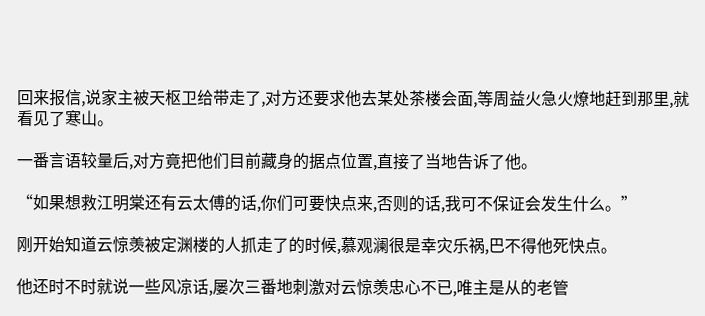回来报信,说家主被天枢卫给带走了,对方还要求他去某处茶楼会面,等周益火急火燎地赶到那里,就看见了寒山。

一番言语较量后,对方竟把他们目前藏身的据点位置,直接了当地告诉了他。

“如果想救江明棠还有云太傅的话,你们可要快点来,否则的话,我可不保证会发生什么。”

刚开始知道云惊羡被定渊楼的人抓走了的时候,慕观澜很是幸灾乐祸,巴不得他死快点。

他还时不时就说一些风凉话,屡次三番地刺激对云惊羡忠心不已,唯主是从的老管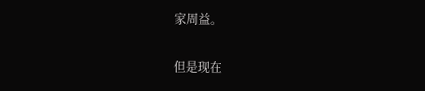家周益。

但是现在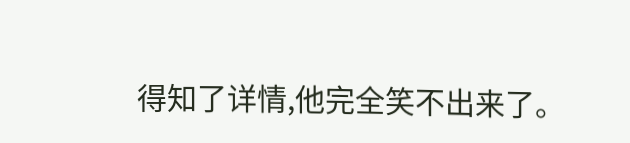得知了详情,他完全笑不出来了。